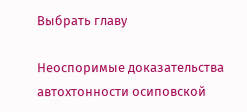Выбрать главу

Неоспоримые доказательства автохтонности осиповской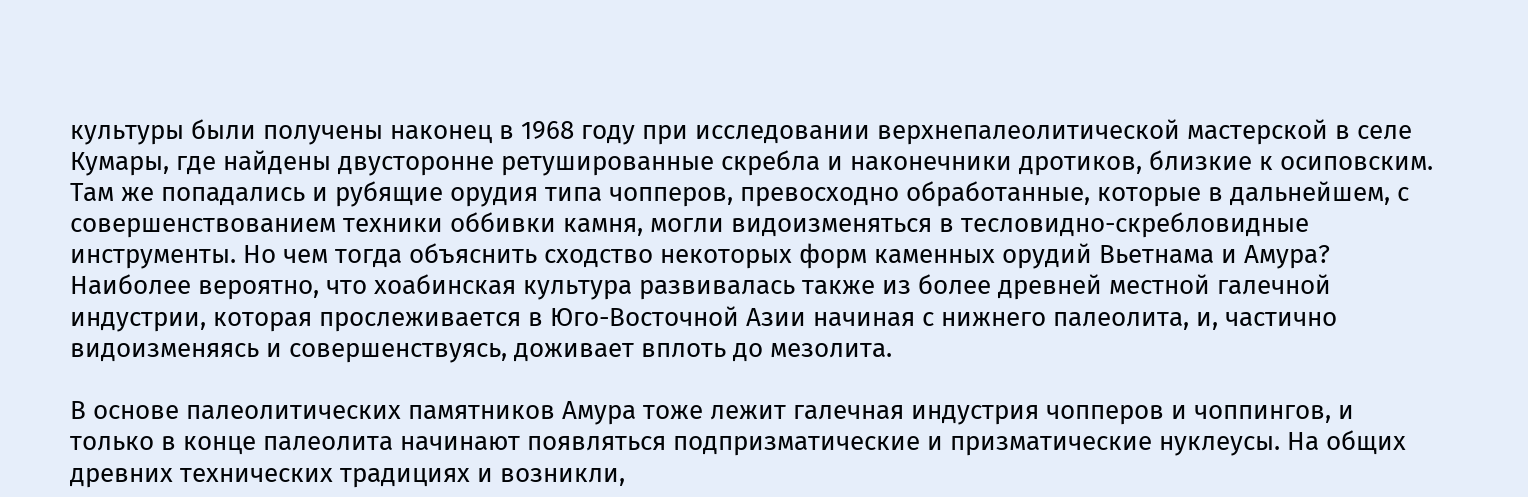культуры были получены наконец в 1968 году при исследовании верхнепалеолитической мастерской в селе Кумары, где найдены двусторонне ретушированные скребла и наконечники дротиков, близкие к осиповским. Там же попадались и рубящие орудия типа чопперов, превосходно обработанные, которые в дальнейшем, с совершенствованием техники оббивки камня, могли видоизменяться в тесловидно-скребловидные инструменты. Но чем тогда объяснить сходство некоторых форм каменных орудий Вьетнама и Амура? Наиболее вероятно, что хоабинская культура развивалась также из более древней местной галечной индустрии, которая прослеживается в Юго-Восточной Азии начиная с нижнего палеолита, и, частично видоизменяясь и совершенствуясь, доживает вплоть до мезолита.

В основе палеолитических памятников Амура тоже лежит галечная индустрия чопперов и чоппингов, и только в конце палеолита начинают появляться подпризматические и призматические нуклеусы. На общих древних технических традициях и возникли,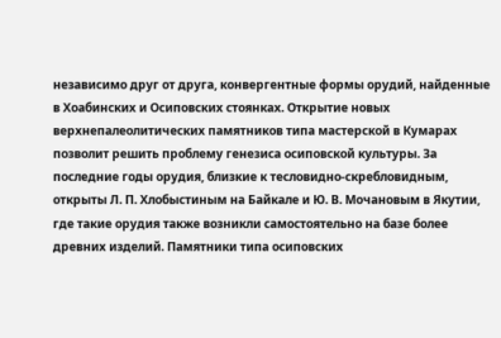независимо друг от друга, конвергентные формы орудий, найденные в Хоабинских и Осиповских стоянках. Открытие новых верхнепалеолитических памятников типа мастерской в Кумарах позволит решить проблему генезиса осиповской культуры. За последние годы орудия, близкие к тесловидно-скребловидным, открыты Л. П. Хлобыстиным на Байкале и Ю. В. Мочановым в Якутии, где такие орудия также возникли самостоятельно на базе более древних изделий. Памятники типа осиповских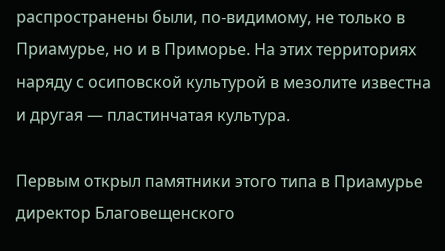распространены были, по-видимому, не только в Приамурье, но и в Приморье. На этих территориях наряду с осиповской культурой в мезолите известна и другая — пластинчатая культура.

Первым открыл памятники этого типа в Приамурье директор Благовещенского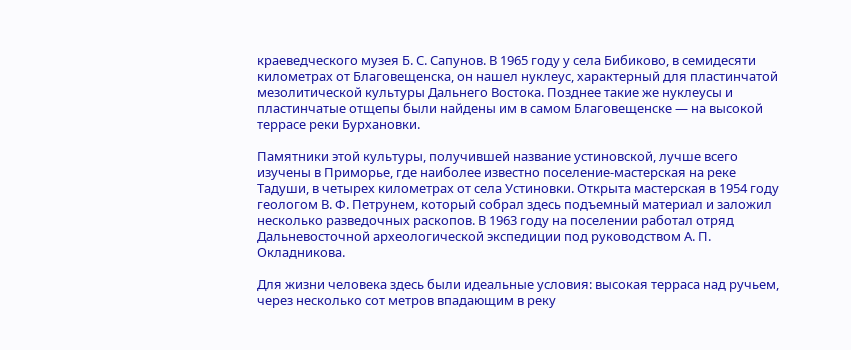краеведческого музея Б. С. Сапунов. В 1965 году у села Бибиково, в семидесяти километрах от Благовещенска, он нашел нуклеус, характерный для пластинчатой мезолитической культуры Дальнего Востока. Позднее такие же нуклеусы и пластинчатые отщепы были найдены им в самом Благовещенске — на высокой террасе реки Бурхановки.

Памятники этой культуры, получившей название устиновской, лучше всего изучены в Приморье, где наиболее известно поселение-мастерская на реке Тадуши, в четырех километрах от села Устиновки. Открыта мастерская в 1954 году геологом В. Ф. Петрунем, который собрал здесь подъемный материал и заложил несколько разведочных раскопов. В 1963 году на поселении работал отряд Дальневосточной археологической экспедиции под руководством А. П. Окладникова.

Для жизни человека здесь были идеальные условия: высокая терраса над ручьем, через несколько сот метров впадающим в реку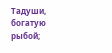Тадуши, богатую рыбой;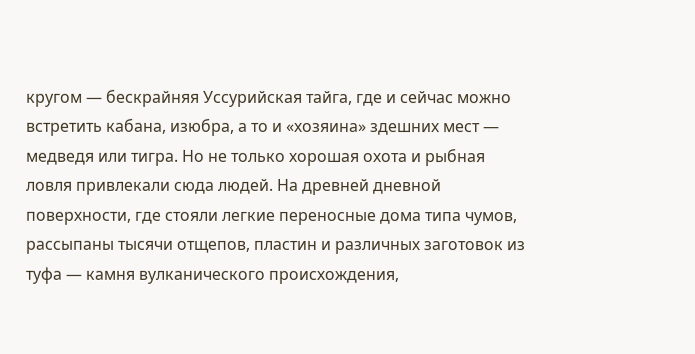кругом — бескрайняя Уссурийская тайга, где и сейчас можно встретить кабана, изюбра, а то и «хозяина» здешних мест — медведя или тигра. Но не только хорошая охота и рыбная ловля привлекали сюда людей. На древней дневной поверхности, где стояли легкие переносные дома типа чумов, рассыпаны тысячи отщепов, пластин и различных заготовок из туфа — камня вулканического происхождения,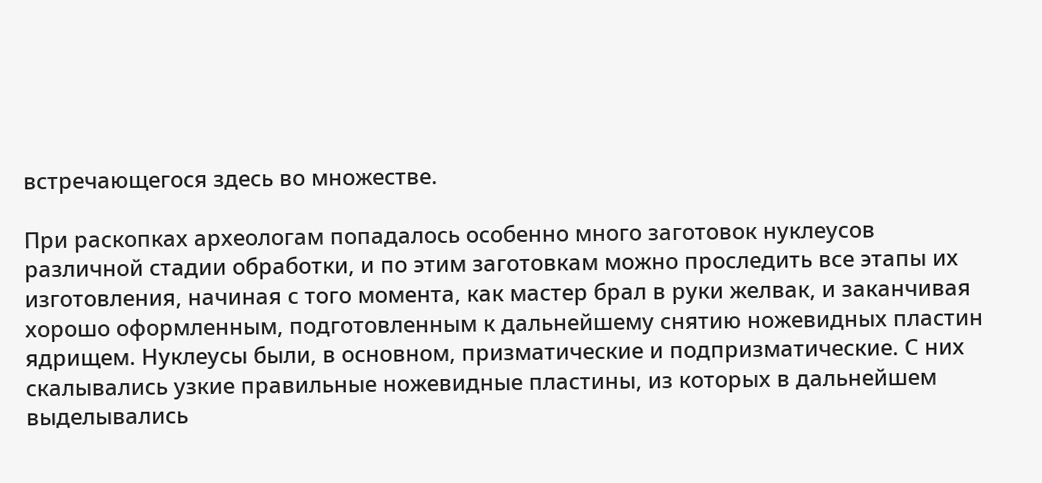встречающегося здесь во множестве.

При раскопках археологам попадалось особенно много заготовок нуклеусов различной стадии обработки, и по этим заготовкам можно проследить все этапы их изготовления, начиная с того момента, как мастер брал в руки желвак, и заканчивая хорошо оформленным, подготовленным к дальнейшему снятию ножевидных пластин ядрищем. Нуклеусы были, в основном, призматические и подпризматические. С них скалывались узкие правильные ножевидные пластины, из которых в дальнейшем выделывались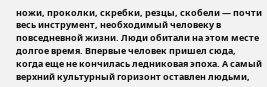ножи, проколки, скребки, резцы, скобели — почти весь инструмент, необходимый человеку в повседневной жизни. Люди обитали на этом месте долгое время. Впервые человек пришел сюда, когда еще не кончилась ледниковая эпоха. А самый верхний культурный горизонт оставлен людьми,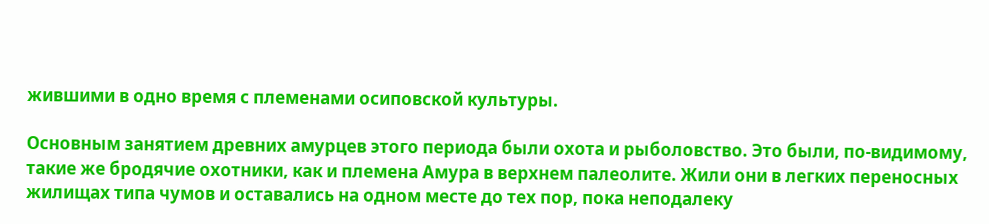жившими в одно время с племенами осиповской культуры.

Основным занятием древних амурцев этого периода были охота и рыболовство. Это были, по-видимому, такие же бродячие охотники, как и племена Амура в верхнем палеолите. Жили они в легких переносных жилищах типа чумов и оставались на одном месте до тех пор, пока неподалеку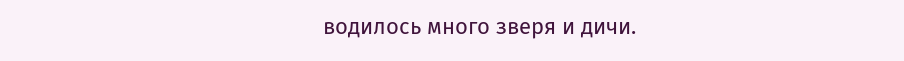водилось много зверя и дичи.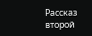Рассказ второй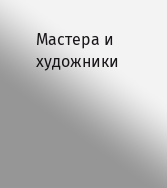Мастера и художники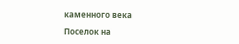каменного века

Поселок на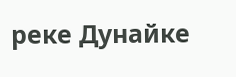реке Дунайке